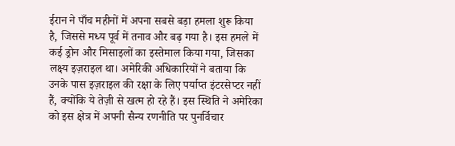ईरान ने पाँच महीनों में अपना सबसे बड़ा हमला शुरू किया है, जिससे मध्य पूर्व में तनाव और बढ़ गया है। इस हमले में कई ड्रोन और मिसाइलों का इस्तेमाल किया गया, जिसका लक्ष्य इज़राइल था। अमेरिकी अधिकारियों ने बताया कि उनके पास इज़राइल की रक्षा के लिए पर्याप्त इंटरसेप्टर नहीं हैं, क्योंकि ये तेज़ी से खत्म हो रहे हैं। इस स्थिति ने अमेरिका को इस क्षेत्र में अपनी सैन्य रणनीति पर पुनर्विचार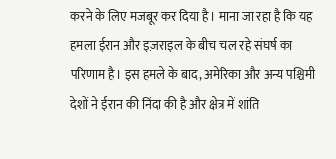करने के लिए मजबूर कर दिया है। माना जा रहा है कि यह हमला ईरान और इज़राइल के बीच चल रहे संघर्ष का परिणाम है। इस हमले के बाद, अमेरिका और अन्य पश्चिमी देशों ने ईरान की निंदा की है और क्षेत्र में शांति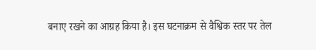बनाए रखने का आग्रह किया है। इस घटनाक्रम से वैश्विक स्तर पर तेल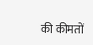की कीमतों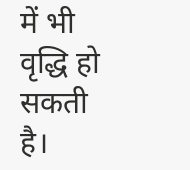में भी वृद्धि हो सकती है।